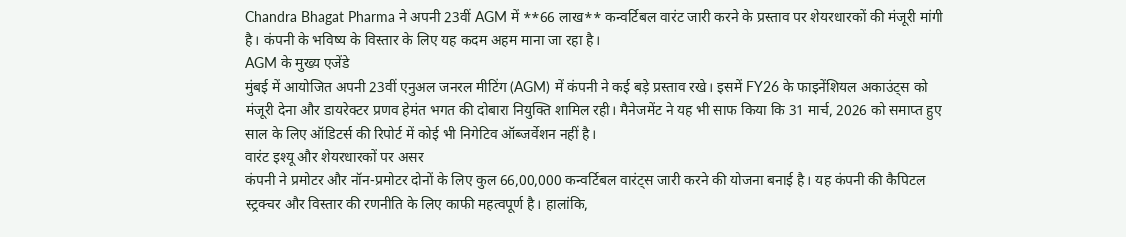Chandra Bhagat Pharma ने अपनी 23वीं AGM में **66 लाख** कन्वर्टिबल वारंट जारी करने के प्रस्ताव पर शेयरधारकों की मंजूरी मांगी है। कंपनी के भविष्य के विस्तार के लिए यह कदम अहम माना जा रहा है।
AGM के मुख्य एजेंडे
मुंबई में आयोजित अपनी 23वीं एनुअल जनरल मीटिंग (AGM) में कंपनी ने कई बड़े प्रस्ताव रखे। इसमें FY26 के फाइनेंशियल अकाउंट्स को मंजूरी देना और डायरेक्टर प्रणव हेमंत भगत की दोबारा नियुक्ति शामिल रही। मैनेजमेंट ने यह भी साफ किया कि 31 मार्च, 2026 को समाप्त हुए साल के लिए ऑडिटर्स की रिपोर्ट में कोई भी निगेटिव ऑब्जर्वेशन नहीं है।
वारंट इश्यू और शेयरधारकों पर असर
कंपनी ने प्रमोटर और नॉन-प्रमोटर दोनों के लिए कुल 66,00,000 कन्वर्टिबल वारंट्स जारी करने की योजना बनाई है। यह कंपनी की कैपिटल स्ट्रक्चर और विस्तार की रणनीति के लिए काफी महत्वपूर्ण है। हालांकि,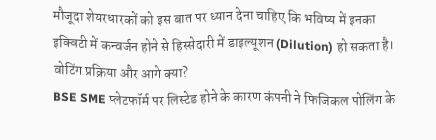मौजूदा शेयरधारकों को इस बात पर ध्यान देना चाहिए कि भविष्य में इनका इक्विटी में कन्वर्जन होने से हिस्सेदारी में डाइल्यूशन (Dilution) हो सकता है।
वोटिंग प्रक्रिया और आगे क्या?
BSE SME प्लेटफॉर्म पर लिस्टेड होने के कारण कंपनी ने फिजिकल पोलिंग के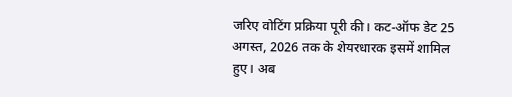जरिए वोटिंग प्रक्रिया पूरी की। कट-ऑफ डेट 25 अगस्त, 2026 तक के शेयरधारक इसमें शामिल हुए। अब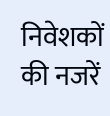निवेशकों की नजरें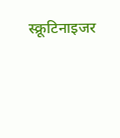स्क्रूटिनाइजर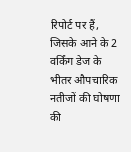रिपोर्ट पर हैं, जिसके आने के 2 वर्किंग डेज के भीतर औपचारिक नतीजों की घोषणा की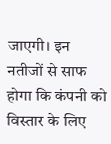जाएगी। इन नतीजों से साफ होगा कि कंपनी को विस्तार के लिए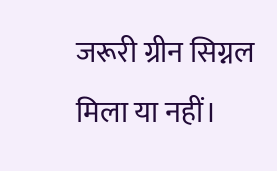जरूरी ग्रीन सिग्नल मिला या नहीं।